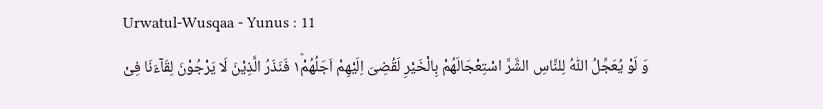Urwatul-Wusqaa - Yunus : 11
وَ لَوْ یُعَجِّلُ اللّٰهُ لِلنَّاسِ الشَّرَّ اسْتِعْجَالَهُمْ بِالْخَیْرِ لَقُضِیَ اِلَیْهِمْ اَجَلُهُمْ١ؕ فَنَذَرُ الَّذِیْنَ لَا یَرْجُوْنَ لِقَآءَنَا فِیْ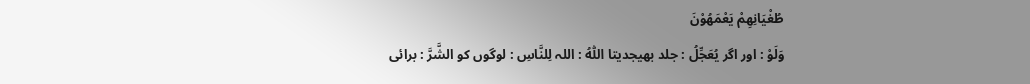طُغْیَانِهِمْ یَعْمَهُوْنَ
وَلَوْ : اور اگر يُعَجِّلُ : جلد بھیجدیتا اللّٰهُ : اللہ لِلنَّاسِ : لوگوں کو الشَّرَّ : برائی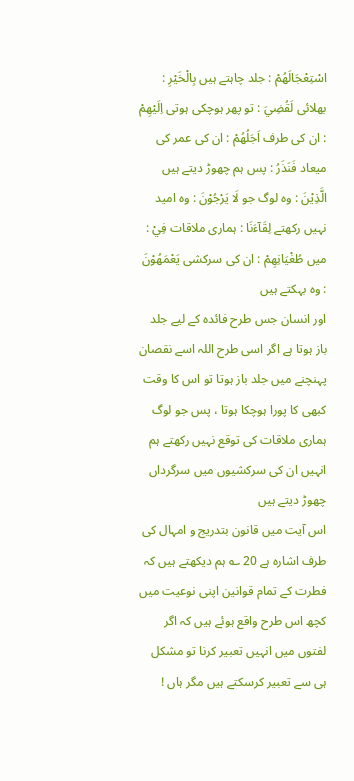اسْتِعْجَالَھُمْ : جلد چاہتے ہیں بِالْخَيْرِ : بھلائی لَقُضِيَ : تو پھر ہوچکی ہوتی اِلَيْهِمْ : ان کی طرف اَجَلُھُمْ : ان کی عمر کی میعاد فَنَذَرُ : پس ہم چھوڑ دیتے ہیں الَّذِيْنَ : وہ لوگ جو لَا يَرْجُوْنَ : وہ امید نہیں رکھتے لِقَآءَنَا : ہماری ملاقات فِيْ : میں طُغْيَانِهِمْ : ان کی سرکشی يَعْمَهُوْنَ : وہ بہکتے ہیں
اور انسان جس طرح فائدہ کے لیے جلد باز ہوتا ہے اگر اسی طرح اللہ اسے نقصان پہنچنے میں جلد باز ہوتا تو اس کا وقت کبھی کا پورا ہوچکا ہوتا ، پس جو لوگ ہماری ملاقات کی توقع نہیں رکھتے ہم انہیں ان کی سرکشیوں میں سرگرداں چھوڑ دیتے ہیں
اس آیت میں قانون بتدریج و امہال کی طرف اشارہ ہے 20 ؎ ہم دیکھتے ہیں کہ فطرت کے تمام قوانین اپنی نوعیت میں کچھ اس طرح واقع ہوئے ہیں کہ اگر لفتوں میں انہیں تعبیر کرنا تو مشکل ہی سے تعبیر کرسکتے ہیں مگر ہاں !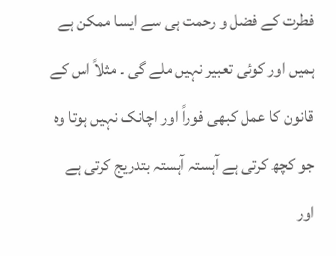فطرت کے فضل و رحمت ہی سے ایسا ممکن ہے ہمیں اور کوئی تعبیر نہیں ملے گی ۔ مثلاً اس کے قانون کا عمل کبھی فوراً اور اچانک نہیں ہوتا وہ جو کچھ کرتی ہے آہستہ آہستہ بتدریج کرتی ہے اور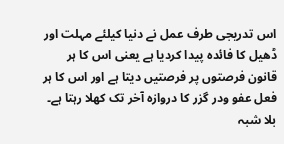اس تدریجی طرف عمل نے دنیا کیلئے مہلت اور ڈھیل کا فائدہ پیدا کردیا ہے یعنی اس کا ہر قانون فرصتوں پر فرصتیں دیتا ہے اور اس کا ہر فعل عفو ودر گزر کا دروازہ آخر تک کھلا رہتا ہے۔ بلا شبہ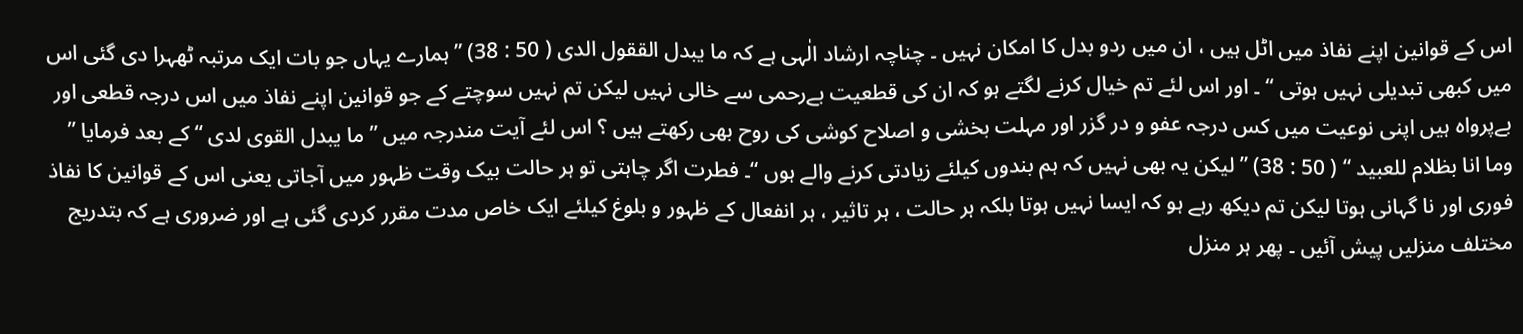اس کے قوانین اپنے نفاذ میں اٹل ہیں ، ان میں ردو بدل کا امکان نہیں ۔ چناچہ ارشاد الٰہی ہے کہ ما یبدل الققول الدی ( 50 : 38) ” ہمارے یہاں جو بات ایک مرتبہ ٹھہرا دی گئی اس میں کبھی تبدیلی نہیں ہوتی “ ۔ اور اس لئے تم خیال کرنے لگتے ہو کہ ان کی قطعیت بےرحمی سے خالی نہیں لیکن تم نہیں سوچتے کے جو قوانین اپنے نفاذ میں اس درجہ قطعی اور بےپرواہ ہیں اپنی نوعیت میں کس درجہ عفو و در گزر اور مہلت بخشی و اصلاح کوشی کی روح بھی رکھتے ہیں ؟ اس لئے آیت مندرجہ میں ” ما یبدل القوی لدی “ کے بعد فرمایا ” وما انا بظلام للعبید “ ( 50 : 38) ” لیکن یہ بھی نہیں کہ ہم بندوں کیلئے زیادتی کرنے والے ہوں “۔ فطرت اگر چاہتی تو ہر حالت بیک وقت ظہور میں آجاتی یعنی اس کے قوانین کا نفاذ فوری اور نا گہانی ہوتا لیکن تم دیکھ رہے ہو کہ ایسا نہیں ہوتا بلکہ ہر حالت ، ہر تاثیر ، ہر انفعال کے ظہور و بلوغ کیلئے ایک خاص مدت مقرر کردی گئی ہے اور ضروری ہے کہ بتدریج مختلف منزلیں پیش آئیں ۔ پھر ہر منزل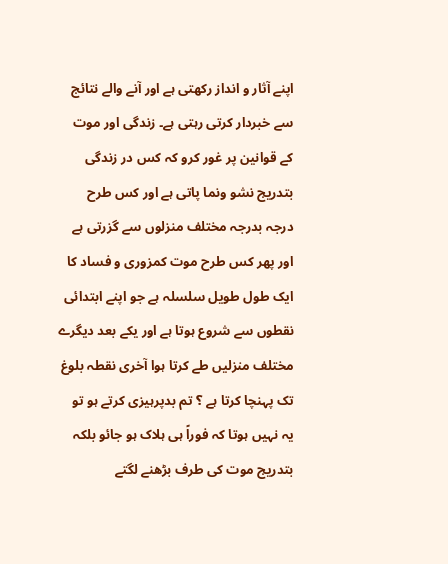اپنے آثار و انداز رکھتی ہے اور آنے والے نتائج سے خبردار کرتی رہتی ہے۔ زندگی اور موت کے قوانین پر غور کرو کہ کس در زندگی بتدریج نشو ونما پاتی ہے اور کس طرح درجہ بدرجہ مختلف منزلوں سے گزرتی ہے اور پھر کس طرح موت کمزوری و فساد کا ایک طول طویل سلسلہ ہے جو اپنے ابتدائی نقطوں سے شروع ہوتا ہے اور یکے بعد دیگرے مختلف منزلیں طے کرتا ہوا آخری نقطہ بلوغ تک پہنچا کرتا ہے ؟ تم بدپرہیزی کرتے ہو تو یہ نہیں ہوتا کہ فوراً ہی ہلاک ہو جائو بلکہ بتدریج موت کی طرف بڑھنے لگتے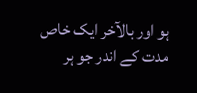ہو اور بالآخر ایک خاص مدت کے اندر جو ہر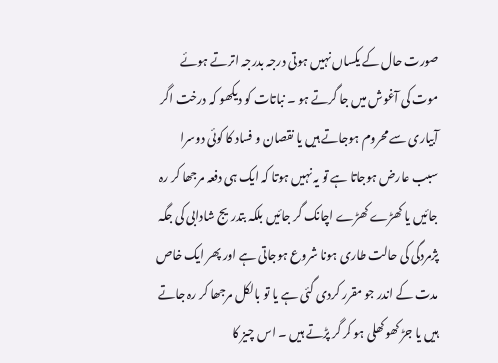صورت حال کے یکساں نہیں ہوتی درجہ بدرجہ اترتے ہوئے موت کی آغوش میں جا گرتے ہو ۔ نباتات کو دیکھو کہ درخت اگر آبیاری سے محروم ہوجاتے ہیں یا نقصان و فساد کا کوئی دوسرا سبب عارض ہوجاتا ہے تو یہ نہیں ہوتا کہ ایک ہی دفعہ مرجھا کر رہ جائیں یا کھڑے کھڑے اچانک گر جائیں بلکہ بتدریج شادابی کی جگہ پژمردگی کی حالت طاری ہونا شروع ہوجاتی ہے اور پھر ایک خاص مدت کے اندر جو مقرر کردی گئی ہے یا تو بالکل مرجھا کر رہ جاتے ہیں یا جڑ کھوکھلی ہو کر گر پڑتے ہیں ۔ اس چیز کا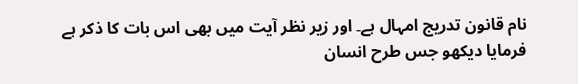نام قانون تدریج امہال ہے۔ اور زیر نظر آیت میں بھی اس بات کا ذکر ہے فرمایا دیکھو جس طرح انسان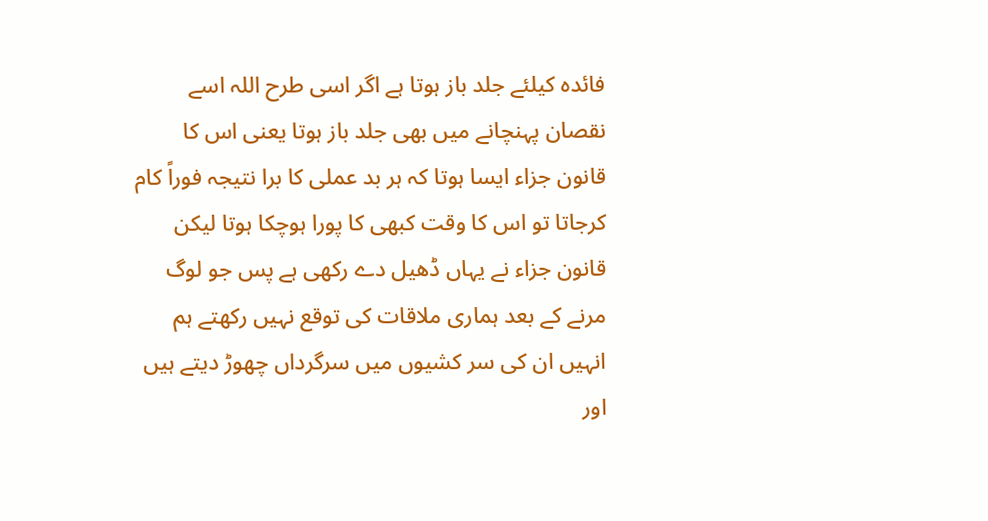فائدہ کیلئے جلد باز ہوتا ہے اگر اسی طرح اللہ اسے نقصان پہنچانے میں بھی جلد باز ہوتا یعنی اس کا قانون جزاء ایسا ہوتا کہ ہر بد عملی کا برا نتیجہ فوراً کام کرجاتا تو اس کا وقت کبھی کا پورا ہوچکا ہوتا لیکن قانون جزاء نے یہاں ڈھیل دے رکھی ہے پس جو لوگ مرنے کے بعد ہماری ملاقات کی توقع نہیں رکھتے ہم انہیں ان کی سر کشیوں میں سرگرداں چھوڑ دیتے ہیں اور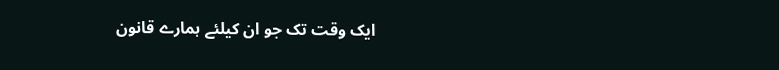ایک وقت تک جو ان کیلئے ہمارے قانون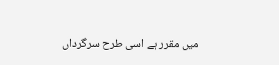میں مقرر ہے اسی طرح سرگرداں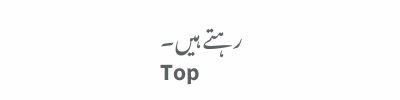رہتے ہیں۔
Top